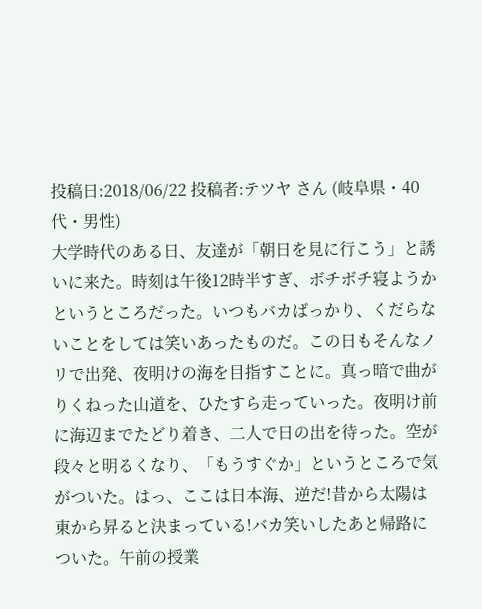投稿日:2018/06/22 投稿者:テツヤ さん (岐阜県・40代・男性)
大学時代のある日、友達が「朝日を見に行こう」と誘いに来た。時刻は午後12時半すぎ、ボチボチ寝ようかというところだった。いつもバカばっかり、くだらないことをしては笑いあったものだ。この日もそんなノリで出発、夜明けの海を目指すことに。真っ暗で曲がりくねった山道を、ひたすら走っていった。夜明け前に海辺までたどり着き、二人で日の出を待った。空が段々と明るくなり、「もうすぐか」というところで気がついた。はっ、ここは日本海、逆だ!昔から太陽は東から昇ると決まっている!バカ笑いしたあと帰路についた。午前の授業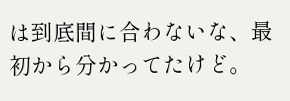は到底間に合わないな、最初から分かってたけど。